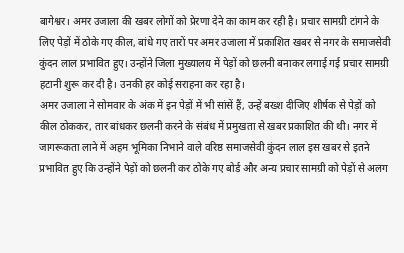बागेश्वर। अमर उजाला की खबर लोगों को प्रेरणा देने का काम कर रही है। प्रचार सामग्री टांगने के लिए पेड़ों में ठोके गए कील, बांधे गए तारों पर अमर उजाला में प्रकाशित खबर से नगर के समाजसेवी कुंदन लाल प्रभावित हुए। उन्होंने जिला मुख्यालय में पेड़ों को छलनी बनाकर लगाई गई प्रचार सामग्री हटानी शुरू कर दी है। उनकी हर कोई सराहना कर रहा है।
अमर उजाला ने सोमवार के अंक में इन पेड़ों में भी सांसें हैं, उन्हें बख्श दीजिए शीर्षक से पेड़ों को कील ठोककर, तार बांधकर छलनी करने के संबंध में प्रमुखता से खबर प्रकाशित की थी। नगर में जागरूकता लाने में अहम भूमिका निभाने वाले वरिष्ठ समाजसेवी कुंदन लाल इस खबर से इतने प्रभावित हुए कि उन्होंने पेड़ों को छलनी कर ठोके गए बोर्ड और अन्य प्रचार सामग्री को पेड़ों से अलग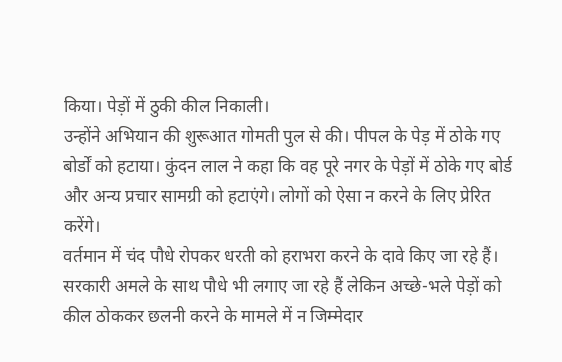किया। पेड़ों में ठुकी कील निकाली।
उन्होंने अभियान की शुरूआत गोमती पुल से की। पीपल के पेड़ में ठोके गए बोर्डों को हटाया। कुंदन लाल ने कहा कि वह पूरे नगर के पेड़ों में ठोके गए बोर्ड और अन्य प्रचार सामग्री को हटाएंगे। लोगों को ऐसा न करने के लिए प्रेरित करेंगे।
वर्तमान में चंद पौधे रोपकर धरती को हराभरा करने के दावे किए जा रहे हैं। सरकारी अमले के साथ पौधे भी लगाए जा रहे हैं लेकिन अच्छे-भले पेड़ों को कील ठोककर छलनी करने के मामले में न जिम्मेदार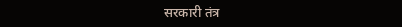सरकारी तंत्र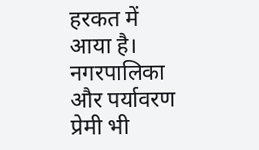हरकत में आया है। नगरपालिका और पर्यावरण प्रेमी भी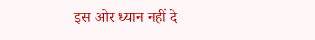इस ओर ध्यान नहीं दे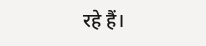रहे हैं।